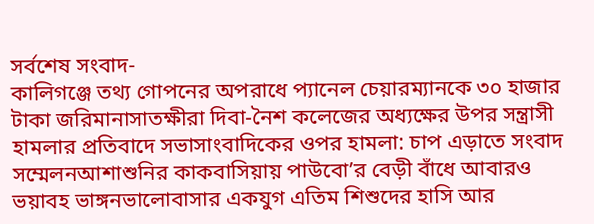সর্বশেষ সংবাদ-
কালিগঞ্জে তথ্য গোপনের অপরাধে প্যানেল চেয়ারম্যানকে ৩০ হাজার টাকা জরিমানাসাতক্ষীরা দিবা-নৈশ কলেজের অধ্যক্ষের উপর সন্ত্রাসী হামলার প্রতিবাদে সভাসাংবাদিকের ওপর হামলা: চাপ এড়াতে সংবাদ সম্মেলনআশাশুনির কাকবাসিয়ায় পাউবো’র বেড়ী বাঁধে আবারও ভয়াবহ ভাঙ্গনভালোবাসার একযুগ এতিম শিশুদের হাসি আর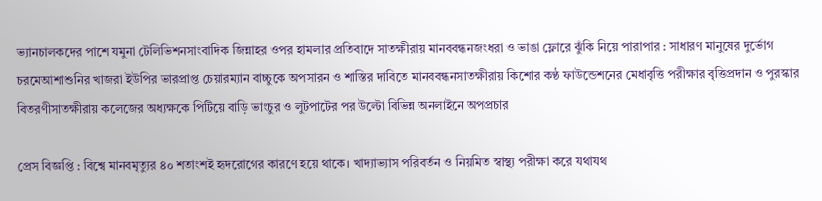ভ্যানচালকদের পাশে যমুনা টেলিভিশনসাংবাদিক জিন্নাহর ওপর হামলার প্রতিবাদে সাতক্ষীরায় মানববন্ধনজংধরা ও ভাঙা ফ্লোরে ঝুঁকি নিয়ে পারাপার : সাধারণ মানুষের দুর্ভোগ চরমেআশাশুনির খাজরা ইউপির ভারপ্রাপ্ত চেয়ারম্যান বাচ্চুকে অপসারন ও শাস্তির দাবিতে মানববন্ধনসাতক্ষীরায় কিশোর কণ্ঠ ফাউন্ডেশনের মেধাবৃত্তি পরীক্ষার বৃত্তিপ্রদান ও পুরস্কার বিতরণীসাতক্ষীরায় কলেজের অধ্যক্ষকে পিটিয়ে বাড়ি ভাংচুর ও লুটপাটের পর উল্টো বিভিন্ন অনলাইনে অপপ্রচার

প্রেস বিজ্ঞপ্তি : বিশ্বে মানবমৃত্যুর ৪০ শতাংশই হৃদরোগের কারণে হয়ে থাকে। খাদ্যাভ্যাস পরিবর্তন ও নিয়মিত স্বাস্থ্য পরীক্ষা করে যথাযথ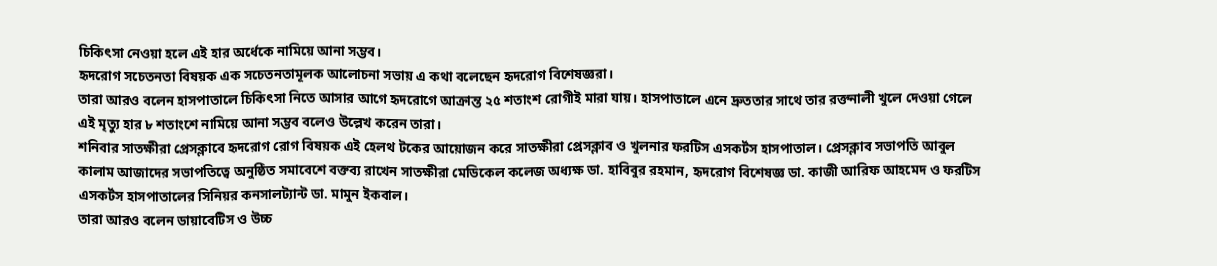চিকিৎসা নেওয়া হলে এই হার অর্ধেকে নামিয়ে আনা সম্ভব।
হৃদরোগ সচেতনতা বিষয়ক এক সচেতনতামূলক আলোচনা সভায় এ কথা বলেছেন হৃদরোগ বিশেষজ্ঞরা।
তারা আরও বলেন হাসপাতালে চিকিৎসা নিতে আসার আগে হৃদরোগে আক্রান্ত ২৫ শতাংশ রোগীই মারা যায়। হাসপাতালে এনে দ্রুততার সাথে তার রক্তনালী খুলে দেওয়া গেলে এই মৃত্যু হার ৮ শতাংশে নামিয়ে আনা সম্ভব বলেও উল্লেখ করেন তারা।
শনিবার সাতক্ষীরা প্রেসক্লাবে হৃদরোগ রোগ বিষয়ক এই হেলথ টকের আয়োজন করে সাতক্ষীরা প্রেসক্লাব ও খুলনার ফরটিস এসকর্টস হাসপাতাল। প্রেসক্লাব সভাপতি আবুল কালাম আজাদের সভাপতিত্বে অনুষ্ঠিত সমাবেশে বক্তব্য রাখেন সাতক্ষীরা মেডিকেল কলেজ অধ্যক্ষ ডা. হাবিবুর রহমান, হৃদরোগ বিশেষজ্ঞ ডা. কাজী আরিফ আহমেদ ও ফরটিস এসকর্টস হাসপাতালের সিনিয়র কনসালট্যান্ট ডা. মামুন ইকবাল।
তারা আরও বলেন ডায়াবেটিস ও উচ্চ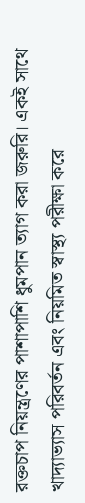রক্তচাপ নিয়ন্ত্রণের পাশাপাশি ধুমপান ত্যাগ করা জরুরি। একই সাথে খাদ্যাভ্যাস পরিবর্তন এবং নিয়মিত স্বাস্থ্য পরীক্ষা করে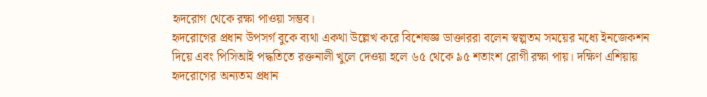হৃদরোগ থেকে রক্ষা পাওয়া সম্ভব।
হৃদরোগের প্রধান উপসর্গ বুকে ব্যথা একথা উল্লেখ করে বিশেষজ্ঞ ডাক্তাররা বলেন স্বল্পতম সময়ের মধ্যে ইনজেকশন দিয়ে এবং পিসিআই পদ্ধতিতে রক্তনালী খুলে দেওয়া হলে ৬৫ থেকে ৯৫ শতাংশ রোগী রক্ষা পায়। দক্ষিণ এশিয়ায় হৃদরোগের অন্যতম প্রধান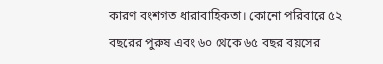কারণ বংশগত ধারাবাহিকতা। কোনো পরিবারে ৫২ বছরের পুরুষ এবং ৬০ থেকে ৬৫ বছর বয়সের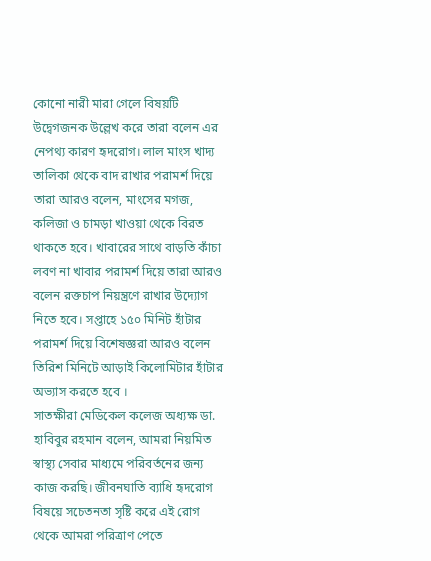কোনো নারী মারা গেলে বিষয়টি উদ্বেগজনক উল্লেখ করে তারা বলেন এর নেপথ্য কারণ হৃদরোগ। লাল মাংস খাদ্য তালিকা থেকে বাদ রাখার পরামর্শ দিয়ে তারা আরও বলেন, মাংসের মগজ, কলিজা ও চামড়া খাওয়া থেকে বিরত থাকতে হবে। খাবারের সাথে বাড়তি কাঁচা লবণ না খাবার পরামর্শ দিয়ে তারা আরও বলেন রক্তচাপ নিয়ন্ত্রণে রাখার উদ্যোগ নিতে হবে। সপ্তাহে ১৫০ মিনিট হাঁটার পরামর্শ দিয়ে বিশেষজ্ঞরা আরও বলেন তিরিশ মিনিটে আড়াই কিলোমিটার হাঁটার অভ্যাস করতে হবে ।
সাতক্ষীরা মেডিকেল কলেজ অধ্যক্ষ ডা. হাবিবুর রহমান বলেন, আমরা নিয়মিত স্বাস্থ্য সেবার মাধ্যমে পরিবর্তনের জন্য কাজ করছি। জীবনঘাতি ব্যাধি হৃদরোগ বিষয়ে সচেতনতা সৃষ্টি করে এই রোগ থেকে আমরা পরিত্রাণ পেতে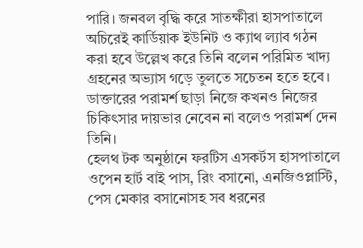পারি। জনবল বৃদ্ধি করে সাতক্ষীরা হাসপাতালে অচিরেই কার্ডিয়াক ইউনিট ও ক্যাথ ল্যাব গঠন করা হবে উল্লেখ করে তিনি বলেন পরিমিত খাদ্য গ্রহনের অভ্যাস গড়ে তুলতে সচেতন হতে হবে। ডাক্তারের পরামর্শ ছাড়া নিজে কখনও নিজের চিকিৎসার দায়ভার নেবেন না বলেও পরামর্শ দেন তিনি।
হেলথ টক অনুষ্ঠানে ফরটিস এসকর্টস হাসপাতালে ওপেন হার্ট বাই পাস, রিং বসানো, এনজিওপ্লাস্টি, পেস মেকার বসানোসহ সব ধরনের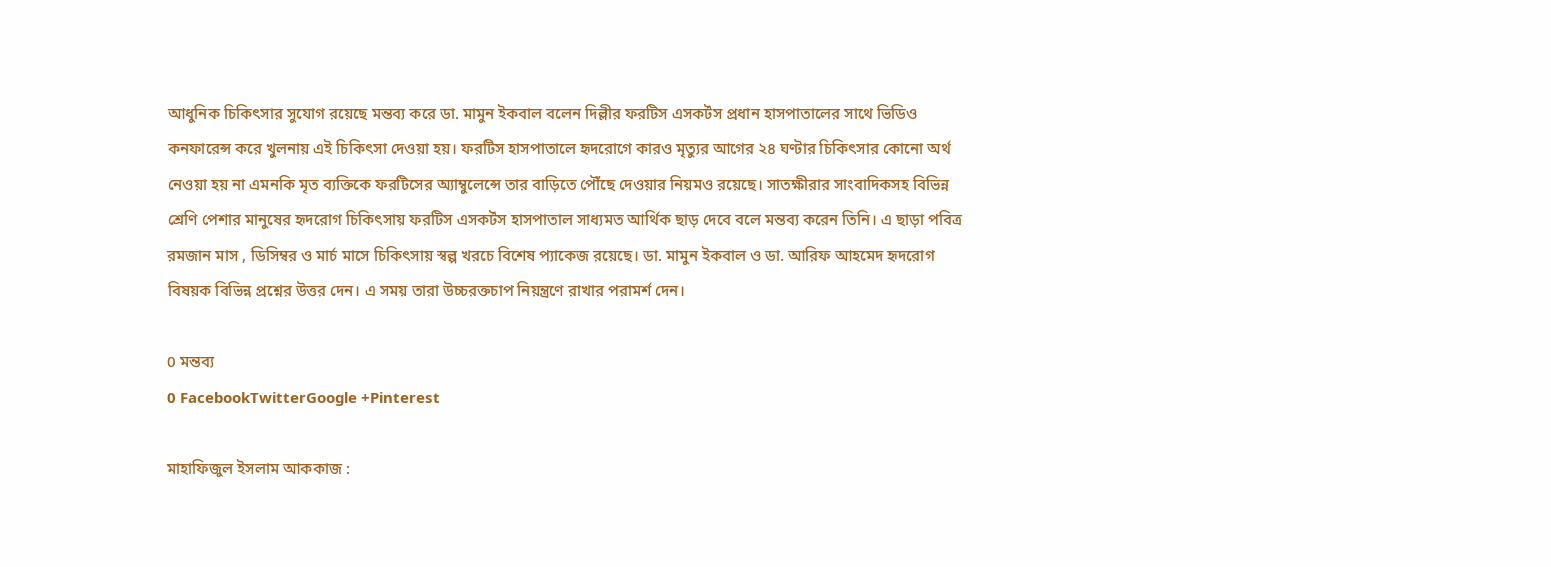আধুনিক চিকিৎসার সুযোগ রয়েছে মন্তব্য করে ডা. মামুন ইকবাল বলেন দিল্লীর ফরটিস এসকর্টস প্রধান হাসপাতালের সাথে ভিডিও কনফারেন্স করে খুলনায় এই চিকিৎসা দেওয়া হয়। ফরটিস হাসপাতালে হৃদরোগে কারও মৃত্যুর আগের ২৪ ঘণ্টার চিকিৎসার কোনো অর্থ নেওয়া হয় না এমনকি মৃত ব্যক্তিকে ফরটিসের অ্যাম্বুলেন্সে তার বাড়িতে পৌঁছে দেওয়ার নিয়মও রয়েছে। সাতক্ষীরার সাংবাদিকসহ বিভিন্ন শ্রেণি পেশার মানুষের হৃদরোগ চিকিৎসায় ফরটিস এসকর্টস হাসপাতাল সাধ্যমত আর্থিক ছাড় দেবে বলে মন্তব্য করেন তিনি। এ ছাড়া পবিত্র রমজান মাস , ডিসিম্বর ও মার্চ মাসে চিকিৎসায় স্বল্প খরচে বিশেষ প্যাকেজ রয়েছে। ডা. মামুন ইকবাল ও ডা. আরিফ আহমেদ হৃদরোগ বিষয়ক বিভিন্ন প্রশ্নের উত্তর দেন। এ সময় তারা উচ্চরক্তচাপ নিয়ন্ত্রণে রাখার পরামর্শ দেন।

0 মন্তব্য
0 FacebookTwitterGoogle +Pinterest

মাহাফিজুল ইসলাম আককাজ :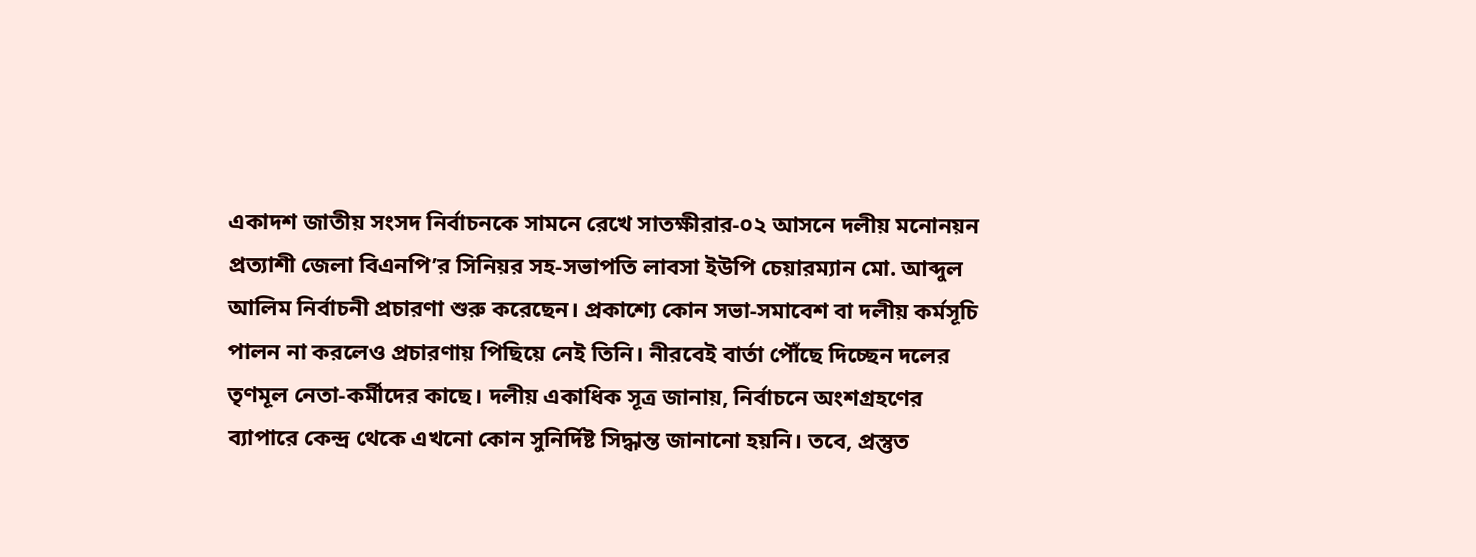একাদশ জাতীয় সংসদ নির্বাচনকে সামনে রেখে সাতক্ষীরার-০২ আসনে দলীয় মনোনয়ন প্রত্যাশী জেলা বিএনপি’র সিনিয়র সহ-সভাপতি লাবসা ইউপি চেয়ারম্যান মো. আব্দুল আলিম নির্বাচনী প্রচারণা শুরু করেছেন। প্রকাশ্যে কোন সভা-সমাবেশ বা দলীয় কর্মসূচি পালন না করলেও প্রচারণায় পিছিয়ে নেই তিনি। নীরবেই বার্তা পৌঁছে দিচ্ছেন দলের তৃণমূল নেতা-কর্মীদের কাছে। দলীয় একাধিক সূত্র জানায়, নির্বাচনে অংশগ্রহণের ব্যাপারে কেন্দ্র থেকে এখনো কোন সুনির্দিষ্ট সিদ্ধান্ত জানানো হয়নি। তবে, প্রস্তুত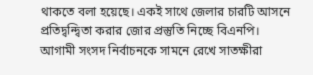থাকতে বলা হয়েছে। একই সাথে জেলার চারটি আসনে প্রতিদ্বন্দ্বিতা করার জোর প্রস্তুতি নিচ্ছে বিএনপি।
আগামী সংসদ নির্বাচনকে সামনে রেখে সাতক্ষীরা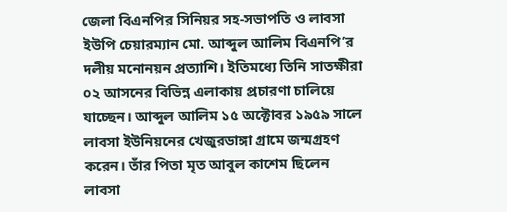জেলা বিএনপির সিনিয়র সহ-সভাপতি ও লাবসা ইউপি চেয়ারম্যান মো. আব্দুল আলিম বিএনপি’র দলীয় মনোনয়ন প্রত্যাশি। ইতিমধ্যে তিনি সাতক্ষীরা ০২ আসনের বিভিন্ন এলাকায় প্রচারণা চালিয়ে যাচ্ছেন। আব্দুল আলিম ১৫ অক্টোবর ১৯৫৯ সালে লাবসা ইউনিয়নের খেজুরডাঙ্গা গ্রামে জন্মগ্রহণ করেন। তাঁর পিতা মৃত আবুল কাশেম ছিলেন লাবসা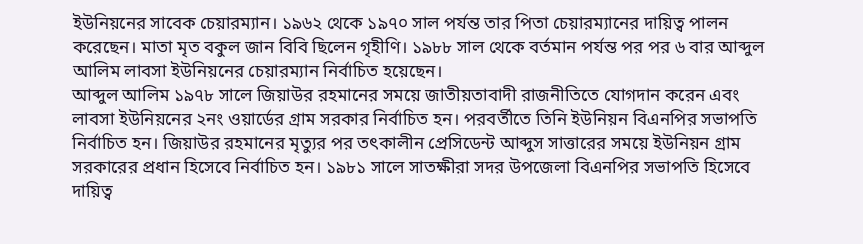ইউনিয়নের সাবেক চেয়ারম্যান। ১৯৬২ থেকে ১৯৭০ সাল পর্যন্ত তার পিতা চেয়ারম্যানের দায়িত্ব পালন করেছেন। মাতা মৃত বকুল জান বিবি ছিলেন গৃহীণি। ১৯৮৮ সাল থেকে বর্তমান পর্যন্ত পর পর ৬ বার আব্দুল আলিম লাবসা ইউনিয়নের চেয়ারম্যান নির্বাচিত হয়েছেন।
আব্দুল আলিম ১৯৭৮ সালে জিয়াউর রহমানের সময়ে জাতীয়তাবাদী রাজনীতিতে যোগদান করেন এবং লাবসা ইউনিয়নের ২নং ওয়ার্ডের গ্রাম সরকার নির্বাচিত হন। পরবর্তীতে তিনি ইউনিয়ন বিএনপির সভাপতি নির্বাচিত হন। জিয়াউর রহমানের মৃত্যুর পর তৎকালীন প্রেসিডেন্ট আব্দুস সাত্তারের সময়ে ইউনিয়ন গ্রাম সরকারের প্রধান হিসেবে নির্বাচিত হন। ১৯৮১ সালে সাতক্ষীরা সদর উপজেলা বিএনপির সভাপতি হিসেবে দায়িত্ব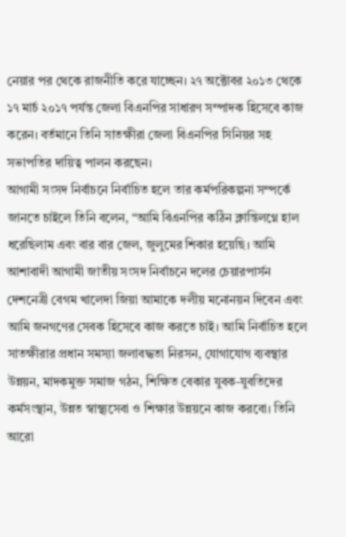নেয়ার পর থেকে রাজনীতি করে যাচ্ছেন। ২৭ অক্টোবর ২০১৩ থেকে ১৭ মার্চ ২০১৭ পর্যন্ত জেলা বিএনপির সাধারণ সম্পাদক হিসেবে কাজ করেন। বর্তমানে তিনি সাতক্ষীরা জেলা বিএনপির সিনিয়র সহ সভাপতির দায়িত্ব পালন করছেন।
আগামী সংসদ নির্বাচনে নির্বাচিত হলে তার কর্মপরিকল্পনা সম্পর্কে জানতে চাইলে তিনি বলেন, “আমি বিএনপির কঠিন ক্লান্তিলগ্নে হাল ধরেছিলাম এবং বার বার জেল, জুলুমের শিকার হয়েছি। আমি আশাবাদী আগামী জাতীয় সংসদ নির্বাচনে দলের চেয়ারপার্সন দেশনেত্রী বেগম খালেদা জিয়া আমাকে দলীয় মনোনয়ন দিবেন এবং আমি জনগণের সেবক হিসেবে কাজ করতে চাই। আমি নির্বাচিত হলে সাতক্ষীরার প্রধান সমস্যা জলাবদ্ধতা নিরসন, যোগাযোগ ব্যবস্থার উন্নয়ন, মাদকমুক্ত সমাজ গঠন, শিক্ষিত বেকার যুবক-যুবতিদের কর্মসংস্থান, উন্নত স্বাস্থ্যসেবা ও শিক্ষার উন্নয়নে কাজ করবো। তিনি আরো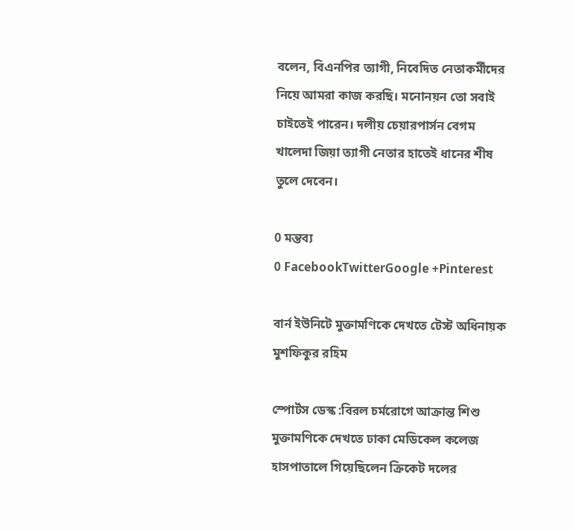বলেন, বিএনপির ত্যাগী, নিবেদিত নেতাকর্মীদের নিয়ে আমরা কাজ করছি। মনোনয়ন তো সবাই চাইতেই পারেন। দলীয় চেয়ারপার্সন বেগম খালেদা জিয়া ত্যাগী নেতার হাতেই ধানের শীষ তুলে দেবেন।

0 মন্তব্য
0 FacebookTwitterGoogle +Pinterest

বার্ন ইউনিটে মুক্তামণিকে দেখতে টেস্ট অধিনায়ক মুশফিকুর রহিম

স্পোর্টস ডেস্ক :বিরল চর্মরোগে আক্রান্ত শিশু মুক্তামণিকে দেখতে ঢাকা মেডিকেল কলেজ হাসপাতালে গিয়েছিলেন ক্রিকেট দলের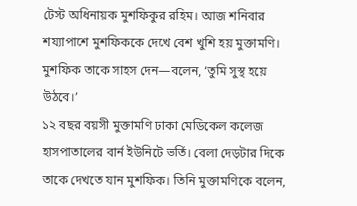টেস্ট অধিনায়ক মুশফিকুর রহিম। আজ শনিবার শয্যাপাশে মুশফিককে দেখে বেশ খুশি হয় মুক্তামণি। মুশফিক তাকে সাহস দেন—বলেন, ‘তুমি সুস্থ হয়ে উঠবে।’
১২ বছর বয়সী মুক্তামণি ঢাকা মেডিকেল কলেজ হাসপাতালের বার্ন ইউনিটে ভর্তি। বেলা দেড়টার দিকে তাকে দেখতে যান মুশফিক। তিনি মুক্তামণিকে বলেন,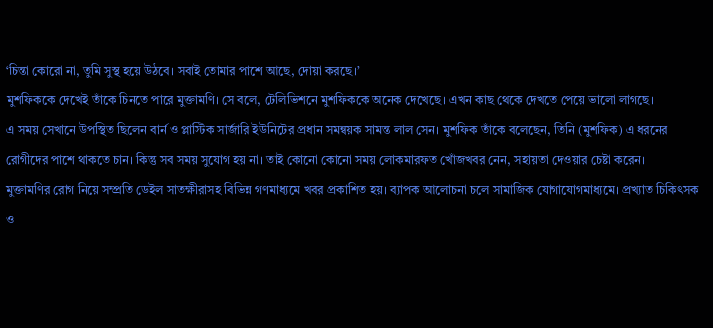‘চিন্তা কোরো না, তুমি সুস্থ হয়ে উঠবে। সবাই তোমার পাশে আছে, দোয়া করছে।’
মুশফিককে দেখেই তাঁকে চিনতে পারে মুক্তামণি। সে বলে, টেলিভিশনে মুশফিককে অনেক দেখেছে। এখন কাছ থেকে দেখতে পেয়ে ভালো লাগছে।
এ সময় সেখানে উপস্থিত ছিলেন বার্ন ও প্লাস্টিক সার্জারি ইউনিটের প্রধান সমন্বয়ক সামন্ত লাল সেন। মুশফিক তাঁকে বলেছেন, তিনি (মুশফিক) এ ধরনের রোগীদের পাশে থাকতে চান। কিন্তু সব সময় সুযোগ হয় না। তাই কোনো কোনো সময় লোকমারফত খোঁজখবর নেন, সহায়তা দেওয়ার চেষ্টা করেন।
মুক্তামণির রোগ নিয়ে সম্প্রতি ডেইল সাতক্ষীরাসহ বিভিন্ন গণমাধ্যমে খবর প্রকাশিত হয়। ব্যাপক আলোচনা চলে সামাজিক যোগাযোগমাধ্যমে। প্রখ্যাত চিকিৎসক ও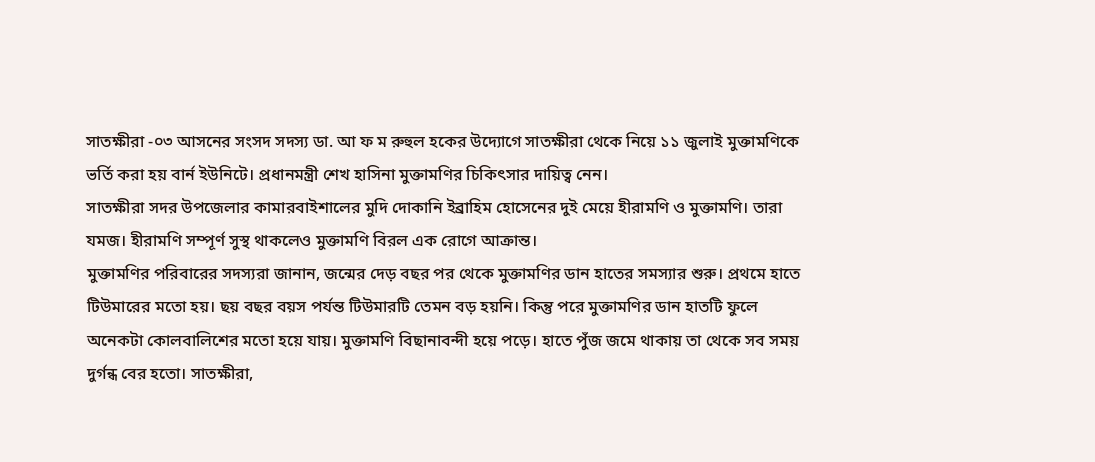সাতক্ষীরা -০৩ আসনের সংসদ সদস্য ডা. আ ফ ম রুহুল হকের উদ্যোগে সাতক্ষীরা থেকে নিয়ে ১১ জুলাই মুক্তামণিকে ভর্তি করা হয় বার্ন ইউনিটে। প্রধানমন্ত্রী শেখ হাসিনা মুক্তামণির চিকিৎসার দায়িত্ব নেন।
সাতক্ষীরা সদর উপজেলার কামারবাইশালের মুদি দোকানি ইব্রাহিম হোসেনের দুই মেয়ে হীরামণি ও মুক্তামণি। তারা যমজ। হীরামণি সম্পূর্ণ সুস্থ থাকলেও মুক্তামণি বিরল এক রোগে আক্রান্ত।
মুক্তামণির পরিবারের সদস্যরা জানান, জন্মের দেড় বছর পর থেকে মুক্তামণির ডান হাতের সমস্যার শুরু। প্রথমে হাতে টিউমারের মতো হয়। ছয় বছর বয়স পর্যন্ত টিউমারটি তেমন বড় হয়নি। কিন্তু পরে মুক্তামণির ডান হাতটি ফুলে অনেকটা কোলবালিশের মতো হয়ে যায়। মুক্তামণি বিছানাবন্দী হয়ে পড়ে। হাতে পুঁজ জমে থাকায় তা থেকে সব সময় দুর্গন্ধ বের হতো। সাতক্ষীরা,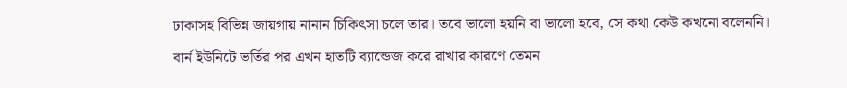ঢাকাসহ বিভিন্ন জায়গায় নানান চিকিৎসা চলে তার। তবে ভালো হয়নি বা ভালো হবে, সে কথা কেউ কখনো বলেননি। বার্ন ইউনিটে ভর্তির পর এখন হাতটি ব্যান্ডেজ করে রাখার কারণে তেমন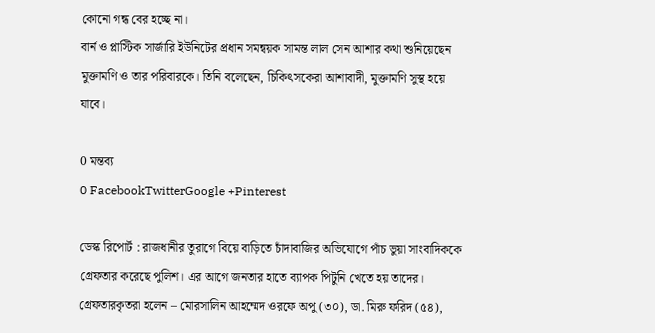কোনো গন্ধ বের হচ্ছে না।
বার্ন ও প্লাস্টিক সার্জারি ইউনিটের প্রধান সমন্বয়ক সামন্ত লাল সেন আশার কথা শুনিয়েছেন মুক্তামণি ও তার পরিবারকে। তিনি বলেছেন, চিকিৎসকেরা আশাবাদী, মুক্তামণি সুস্থ হয়ে যাবে।

0 মন্তব্য
0 FacebookTwitterGoogle +Pinterest

ডেস্ক রিপোর্ট : রাজধানীর তুরাগে বিয়ে বাড়িতে চাঁদাবাজির অভিযোগে পাঁচ ভুয়া সাংবাদিককে গ্রেফতার করেছে পুলিশ। এর আগে জনতার হাতে ব্যাপক পিটুনি খেতে হয় তাদের।
গ্রেফতারকৃতরা হলেন – মোরসালিন আহম্মেদ ওরফে অপু (৩০), ডা. মিরু ফরিদ (৫৪),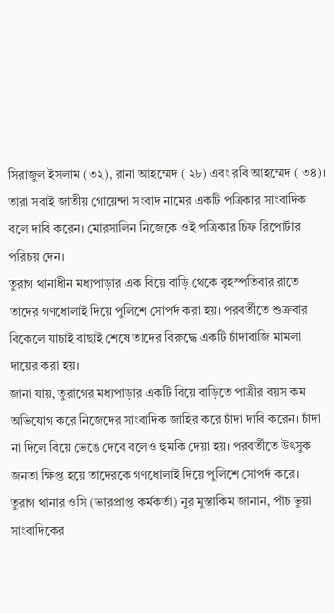সিরাজুল ইসলাম (৩২), রানা আহম্মেদ ( ২৮) এবং রবি আহম্মেদ ( ৩৪)।
তারা সবাই জাতীয় গোয়েন্দা সংবাদ নামের একটি পত্রিকার সাংবাদিক বলে দাবি করেন। মোরসালিন নিজেকে ওই পত্রিকার চিফ রিপোর্টার পরিচয় দেন।
তুরাগ থানাধীন মধ্যপাড়ার এক বিয়ে বাড়ি থেকে বৃহস্পতিবার রাতে তাদের গণধোলাই দিয়ে পুলিশে সোপর্দ করা হয়। পরবর্তীতে শুক্রবার বিকেলে যাচাই বাছাই শেষে তাদের বিরুদ্ধে একটি চাঁদাবাজি মামলা দায়ের করা হয়।
জানা যায়, তুরাগের মধ্যপাড়ার একটি বিয়ে বাড়িতে পাত্রীর বয়স কম অভিযোগ করে নিজেদের সাংবাদিক জাহির করে চাঁদা দাবি করেন। চাঁদা না দিলে বিয়ে ভেঙে দেবে বলেও হুমকি দেয়া হয়। পরবর্তীতে উৎসুক জনতা ক্ষিপ্ত হয়ে তাদেরকে গণধোলাই দিয়ে পুলিশে সোপর্দ করে।
তুরাগ থানার ওসি (ভারপ্রাপ্ত কর্মকর্তা) নুর মুস্তাকিম জানান, পাঁচ ভুয়া সাংবাদিকের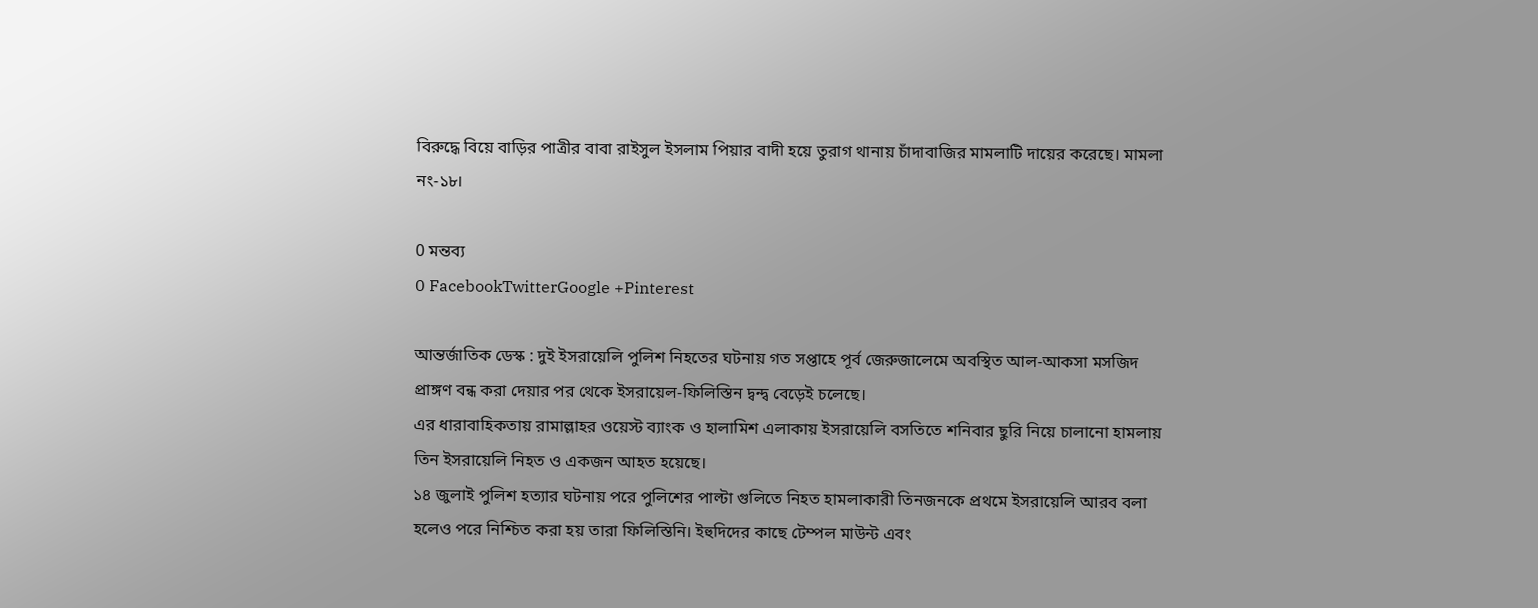বিরুদ্ধে বিয়ে বাড়ির পাত্রীর বাবা রাইসুল ইসলাম পিয়ার বাদী হয়ে তুরাগ থানায় চাঁদাবাজির মামলাটি দায়ের করেছে। মামলা নং-১৮।

0 মন্তব্য
0 FacebookTwitterGoogle +Pinterest

আন্তর্জাতিক ডেস্ক : দুই ইসরায়েলি পুলিশ নিহতের ঘটনায় গত সপ্তাহে পূর্ব জেরুজালেমে অবস্থিত আল-আকসা মসজিদ প্রাঙ্গণ বন্ধ করা দেয়ার পর থেকে ইসরায়েল-ফিলিস্তিন দ্বন্দ্ব বেড়েই চলেছে।
এর ধারাবাহিকতায় রামাল্লাহর ওয়েস্ট ব্যাংক ও হালামিশ এলাকায় ইসরায়েলি বসতিতে শনিবার ছুরি নিয়ে চালানো হামলায় তিন ইসরায়েলি নিহত ও একজন আহত হয়েছে।
১৪ জুলাই পুলিশ হত্যার ঘটনায় পরে পুলিশের পাল্টা গুলিতে নিহত হামলাকারী তিনজনকে প্রথমে ইসরায়েলি আরব বলা হলেও পরে নিশ্চিত করা হয় তারা ফিলিস্তিনি। ইহুদিদের কাছে টেম্পল মাউন্ট এবং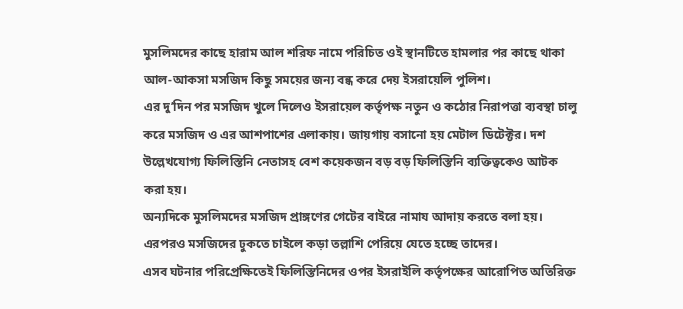মুসলিমদের কাছে হারাম আল শরিফ নামে পরিচিত ওই স্থানটিতে হামলার পর কাছে থাকা আল-আকসা মসজিদ কিছু সময়ের জন্য বন্ধ করে দেয় ইসরায়েলি পুলিশ।
এর দু’দিন পর মসজিদ খুলে দিলেও ইসরায়েল কর্তৃপক্ষ নতুন ও কঠোর নিরাপত্তা ব্যবস্থা চালু করে মসজিদ ও এর আশপাশের এলাকায়। জায়গায় বসানো হয় মেটাল ডিটেক্টর। দশ উল্লেখযোগ্য ফিলিস্তিনি নেতাসহ বেশ কয়েকজন বড় বড় ফিলিস্তিনি ব্যক্তিত্বকেও আটক করা হয়।
অন্যদিকে মুসলিমদের মসজিদ প্রাঙ্গণের গেটের বাইরে নামায আদায় করতে বলা হয়। এরপরও মসজিদের ঢুকতে চাইলে কড়া তল্লাশি পেরিয়ে যেতে হচ্ছে তাদের।
এসব ঘটনার পরিপ্রেক্ষিতেই ফিলিস্তিনিদের ওপর ইসরাইলি কর্তৃপক্ষের আরোপিত অতিরিক্ত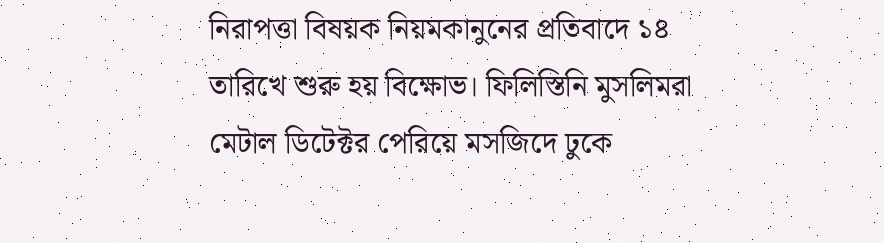নিরাপত্তা বিষয়ক নিয়মকানুনের প্রতিবাদে ১৪ তারিখে শুরু হয় বিক্ষোভ। ফিলিস্তিনি মুসলিমরা মেটাল ডিটেক্টর পেরিয়ে মসজিদে ঢুকে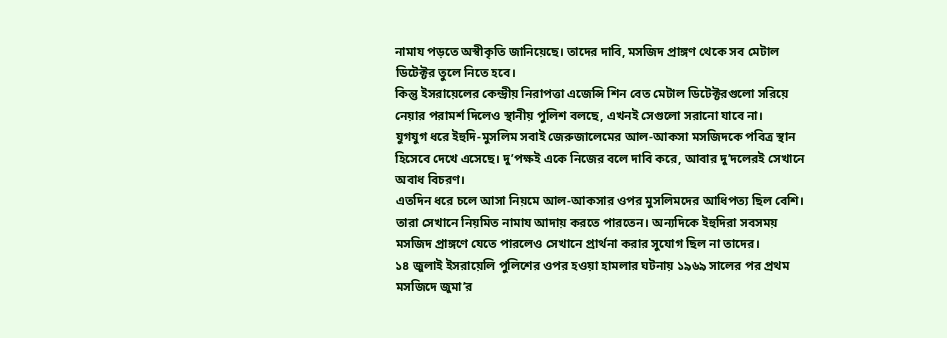নামায পড়তে অস্বীকৃতি জানিয়েছে। তাদের দাবি, মসজিদ প্রাঙ্গণ থেকে সব মেটাল ডিটেক্টর তুলে নিতে হবে।
কিন্তু ইসরায়েলের কেন্দ্রীয় নিরাপত্তা এজেন্সি শিন বেত মেটাল ডিটেক্টরগুলো সরিয়ে নেয়ার পরামর্শ দিলেও স্থানীয় পুলিশ বলছে, এখনই সেগুলো সরানো যাবে না।
যুগযুগ ধরে ইহুদি-মুসলিম সবাই জেরুজালেমের আল-আকসা মসজিদকে পবিত্র স্থান হিসেবে দেখে এসেছে। দু’পক্ষই একে নিজের বলে দাবি করে, আবার দু’দলেরই সেখানে অবাধ বিচরণ।
এতদিন ধরে চলে আসা নিয়মে আল-আকসার ওপর মুসলিমদের আধিপত্য ছিল বেশি। তারা সেখানে নিয়মিত নামায আদায় করতে পারতেন। অন্যদিকে ইহুদিরা সবসময় মসজিদ প্রাঙ্গণে যেতে পারলেও সেখানে প্রার্থনা করার সুযোগ ছিল না তাদের।
১৪ জুলাই ইসরায়েলি পুলিশের ওপর হওয়া হামলার ঘটনায় ১৯৬৯ সালের পর প্রথম মসজিদে জুমা’র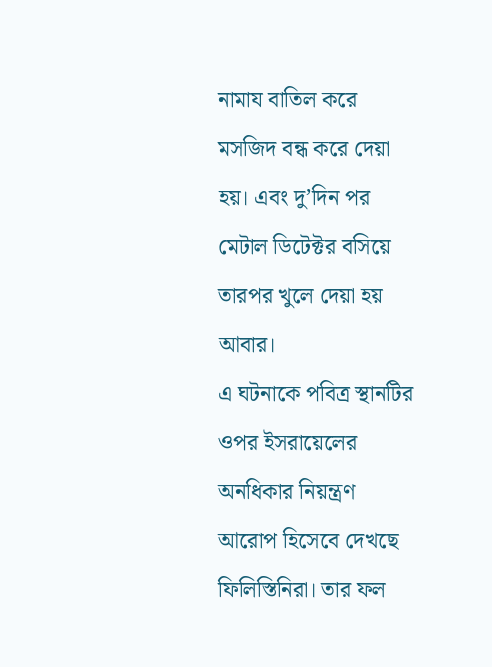নামায বাতিল করে মসজিদ বন্ধ করে দেয়া হয়। এবং দু’দিন পর মেটাল ডিটেক্টর বসিয়ে তারপর খুলে দেয়া হয় আবার।
এ ঘটনাকে পবিত্র স্থানটির ওপর ইসরায়েলের অনধিকার নিয়ন্ত্রণ আরোপ হিসেবে দেখছে ফিলিস্তিনিরা। তার ফল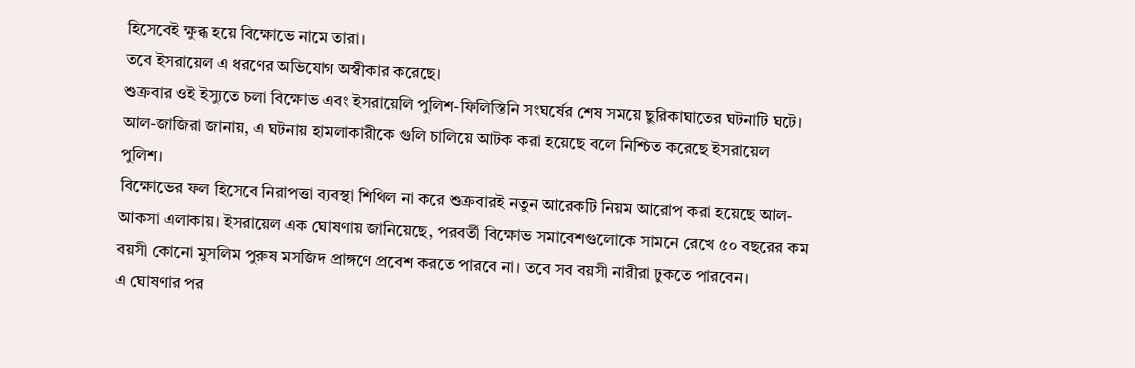হিসেবেই ক্ষুব্ধ হয়ে বিক্ষোভে নামে তারা।
তবে ইসরায়েল এ ধরণের অভিযোগ অস্বীকার করেছে।
শুক্রবার ওই ইস্যুতে চলা বিক্ষোভ এবং ইসরায়েলি পুলিশ-ফিলিস্তিনি সংঘর্ষের শেষ সময়ে ছুরিকাঘাতের ঘটনাটি ঘটে। আল-জাজিরা জানায়, এ ঘটনায় হামলাকারীকে গুলি চালিয়ে আটক করা হয়েছে বলে নিশ্চিত করেছে ইসরায়েল পুলিশ।
বিক্ষোভের ফল হিসেবে নিরাপত্তা ব্যবস্থা শিথিল না করে শুক্রবারই নতুন আরেকটি নিয়ম আরোপ করা হয়েছে আল-আকসা এলাকায়। ইসরায়েল এক ঘোষণায় জানিয়েছে, পরবর্তী বিক্ষোভ সমাবেশগুলোকে সামনে রেখে ৫০ বছরের কম বয়সী কোনো মুসলিম পুরুষ মসজিদ প্রাঙ্গণে প্রবেশ করতে পারবে না। তবে সব বয়সী নারীরা ঢুকতে পারবেন।
এ ঘোষণার পর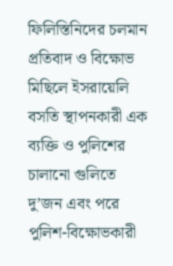ফিলিস্তিনিদের চলমান প্রতিবাদ ও বিক্ষোভ মিছিলে ইসরায়েলি বসতি স্থাপনকারী এক ব্যক্তি ও পুলিশের চালানো গুলিতে দু’জন এবং পরে পুলিশ-বিক্ষোভকারী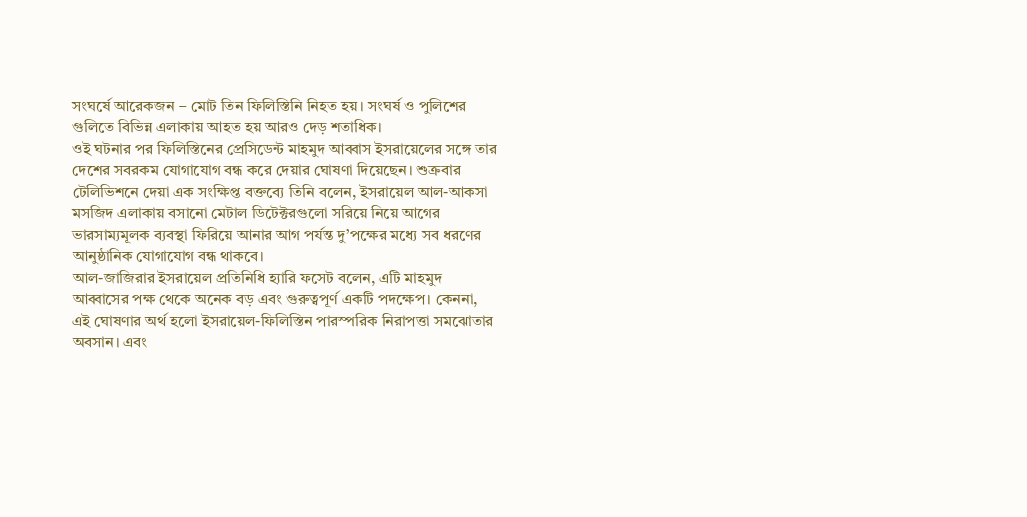সংঘর্ষে আরেকজন – মোট তিন ফিলিস্তিনি নিহত হয়। সংঘর্ষ ও পুলিশের গুলিতে বিভিন্ন এলাকায় আহত হয় আরও দেড় শতাধিক।
ওই ঘটনার পর ফিলিস্তিনের প্রেসিডেন্ট মাহমুদ আব্বাস ইসরায়েলের সঙ্গে তার দেশের সবরকম যোগাযোগ বন্ধ করে দেয়ার ঘোষণা দিয়েছেন। শুক্রবার টেলিভিশনে দেয়া এক সংক্ষিপ্ত বক্তব্যে তিনি বলেন, ইসরায়েল আল-আকসা মসজিদ এলাকায় বসানো মেটাল ডিটেক্টরগুলো সরিয়ে নিয়ে আগের ভারসাম্যমূলক ব্যবস্থা ফিরিয়ে আনার আগ পর্যন্ত দু’পক্ষের মধ্যে সব ধরণের আনুষ্ঠানিক যোগাযোগ বন্ধ থাকবে।
আল-জাজিরার ইসরায়েল প্রতিনিধি হ্যারি ফসেট বলেন, এটি মাহমুদ আব্বাসের পক্ষ থেকে অনেক বড় এবং গুরুত্বপূর্ণ একটি পদক্ষেপ। কেননা, এই ঘোষণার অর্থ হলো ইসরায়েল-ফিলিস্তিন পারস্পরিক নিরাপত্তা সমঝোতার অবসান। এবং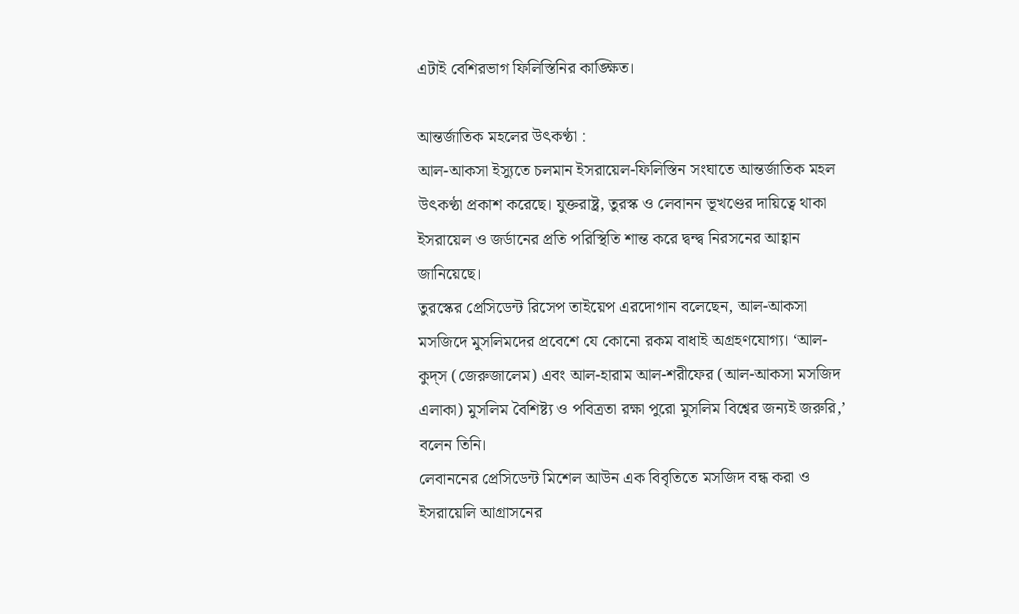এটাই বেশিরভাগ ফিলিস্তিনির কাঙ্ক্ষিত।

আন্তর্জাতিক মহলের উৎকণ্ঠা :
আল-আকসা ইস্যুতে চলমান ইসরায়েল-ফিলিস্তিন সংঘাতে আন্তর্জাতিক মহল উৎকণ্ঠা প্রকাশ করেছে। যুক্তরাষ্ট্র, তুরস্ক ও লেবানন ভূখণ্ডের দায়িত্বে থাকা ইসরায়েল ও জর্ডানের প্রতি পরিস্থিতি শান্ত করে দ্বন্দ্ব নিরসনের আহ্বান জানিয়েছে।
তুরস্কের প্রেসিডেন্ট রিসেপ তাইয়েপ এরদোগান বলেছেন, আল-আকসা মসজিদে মুসলিমদের প্রবেশে যে কোনো রকম বাধাই অগ্রহণযোগ্য। ‘আল-কুদ্‌স (জেরুজালেম) এবং আল-হারাম আল-শরীফের (আল-আকসা মসজিদ এলাকা) মুসলিম বৈশিষ্ট্য ও পবিত্রতা রক্ষা পুরো মুসলিম বিশ্বের জন্যই জরুরি,’ বলেন তিনি।
লেবাননের প্রেসিডেন্ট মিশেল আউন এক বিবৃতিতে মসজিদ বন্ধ করা ও ইসরায়েলি আগ্রাসনের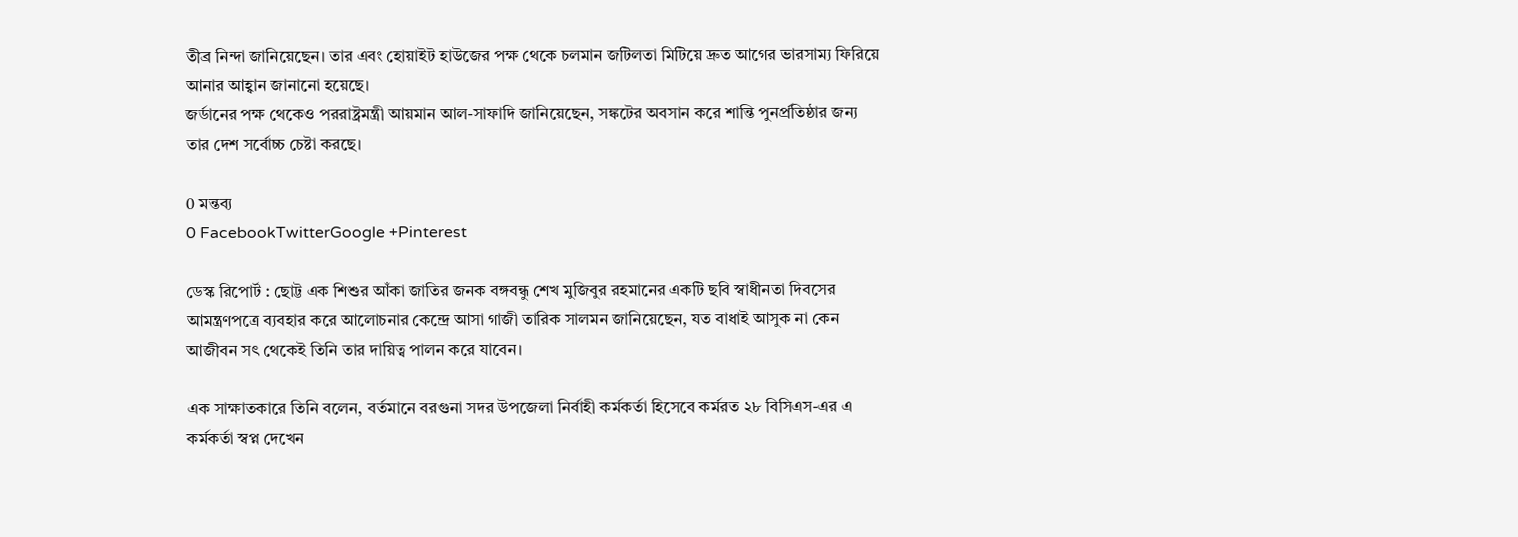তীব্র নিন্দা জানিয়েছেন। তার এবং হোয়াইট হাউজের পক্ষ থেকে চলমান জটিলতা মিটিয়ে দ্রুত আগের ভারসাম্য ফিরিয়ে আনার আহ্বান জানানো হয়েছে।
জর্ডানের পক্ষ থেকেও পররাষ্ট্রমন্ত্রী আয়মান আল-সাফাদি জানিয়েছেন, সঙ্কটের অবসান করে শান্তি পুনর্প্রতিষ্ঠার জন্য তার দেশ সর্বোচ্চ চেষ্টা করছে।

0 মন্তব্য
0 FacebookTwitterGoogle +Pinterest

ডেস্ক রিপোর্ট : ছোট্ট এক শিশুর আঁকা জাতির জনক বঙ্গবন্ধু শেখ মুজিবুর রহমানের একটি ছবি স্বাধীনতা দিবসের আমন্ত্রণপত্রে ব্যবহার করে আলোচনার কেন্দ্রে আসা গাজী তারিক সালমন জানিয়েছেন, যত বাধাই আসুক না কেন আজীবন সৎ থেকেই তিনি তার দায়িত্ব পালন করে যাবেন।

এক সাক্ষাতকারে তিনি বলেন, বর্তমানে বরগুনা সদর উপজেলা নির্বাহী কর্মকর্তা হিসেবে কর্মরত ২৮ বিসিএস-এর এ কর্মকর্তা স্বপ্ন দেখেন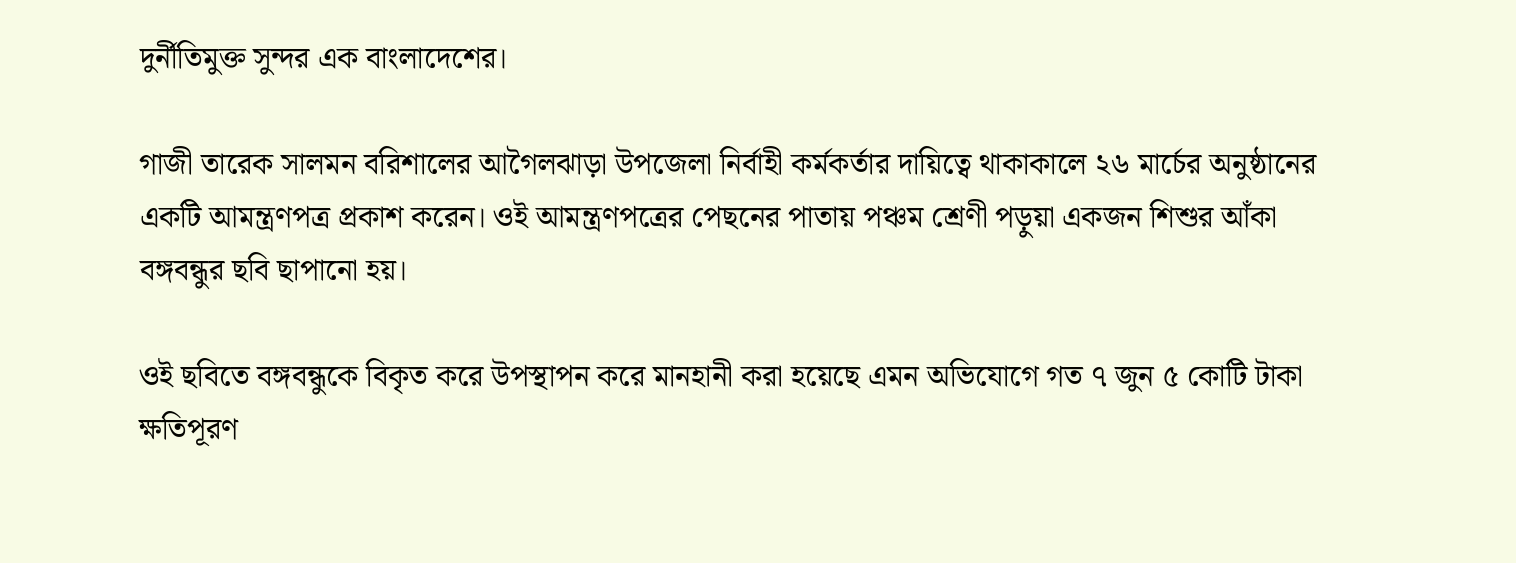দুর্নীতিমুক্ত সুন্দর এক বাংলাদেশের।

গাজী তারেক সালমন বরিশালের আগৈলঝাড়া উপজেলা নির্বাহী কর্মকর্তার দায়িত্বে থাকাকালে ২৬ মার্চের অনুষ্ঠানের একটি আমন্ত্রণপত্র প্রকাশ করেন। ওই আমন্ত্রণপত্রের পেছনের পাতায় পঞ্চম শ্রেণী পড়ুয়া একজন শিশুর আঁকা বঙ্গবন্ধুর ছবি ছাপানো হয়।

ওই ছবিতে বঙ্গবন্ধুকে বিকৃত করে উপস্থাপন করে মানহানী করা হয়েছে এমন অভিযোগে গত ৭ জুন ৫ কোটি টাকা ক্ষতিপূরণ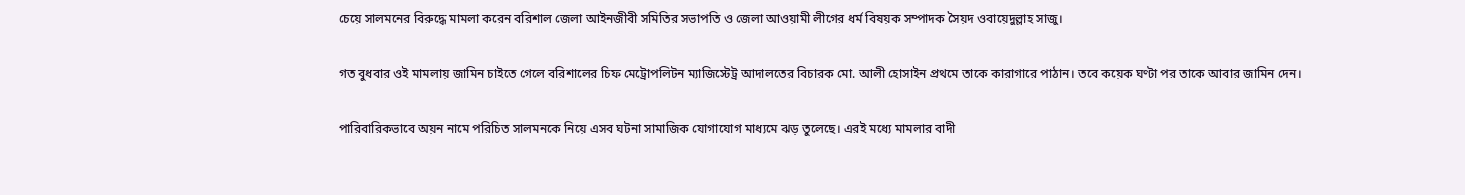চেয়ে সালমনের বিরুদ্ধে মামলা করেন বরিশাল জেলা আইনজীবী সমিতির সভাপতি ও জেলা আওয়ামী লীগের ধর্ম বিষয়ক সম্পাদক সৈয়দ ওবায়েদুল্লাহ সাজু।

গত বুধবার ওই মামলায় জামিন চাইতে গেলে বরিশালের চিফ মেট্রোপলিটন ম্যাজিস্টেট্র আদালতের বিচারক মো. আলী হোসাইন প্রথমে তাকে কারাগারে পাঠান। তবে কয়েক ঘণ্টা পর তাকে আবার জামিন দেন।

পারিবারিকভাবে অয়ন নামে পরিচিত সালমনকে নিয়ে এসব ঘটনা সামাজিক যোগাযোগ মাধ্যমে ঝড় তুলেছে। এরই মধ্যে মামলার বাদী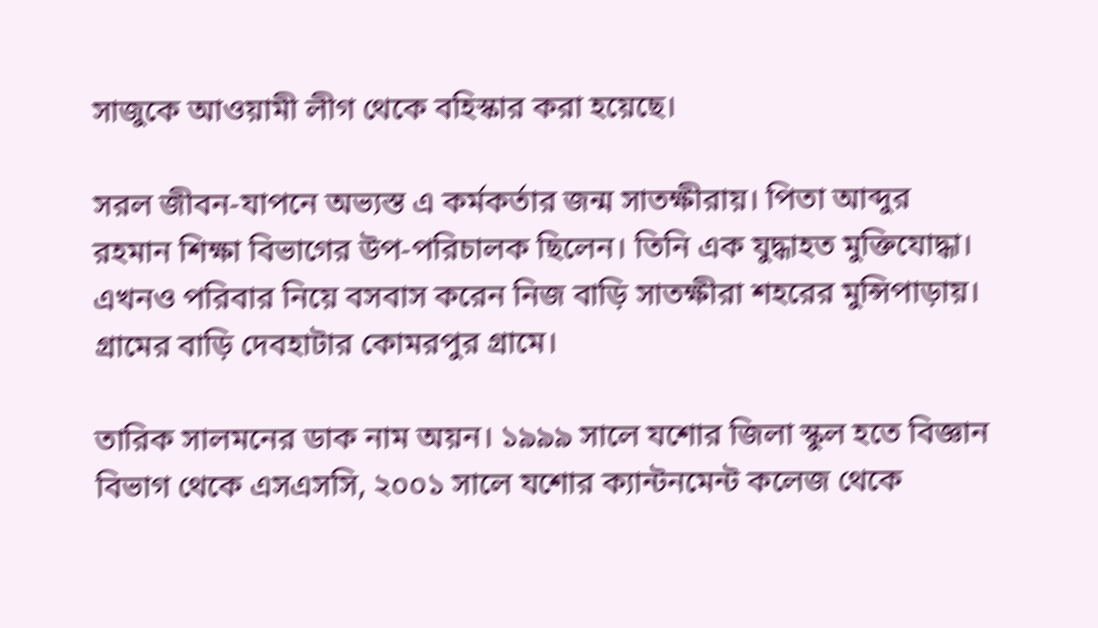সাজুকে আওয়ামী লীগ থেকে বহিস্কার করা হয়েছে।

সরল জীবন-যাপনে অভ্যস্ত এ কর্মকর্তার জন্ম সাতক্ষীরায়। পিতা আব্দুর রহমান শিক্ষা বিভাগের উপ-পরিচালক ছিলেন। তিনি এক যুদ্ধাহত মুক্তিযোদ্ধা। এখনও পরিবার নিয়ে বসবাস করেন নিজ বাড়ি সাতক্ষীরা শহরের মুন্সিপাড়ায়। গ্রামের বাড়ি দেবহাটার কোমরপুর গ্রামে।

তারিক সালমনের ডাক নাম অয়ন। ১৯৯৯ সালে যশোর জিলা স্কুল হতে বিজ্ঞান বিভাগ থেকে এসএসসি, ২০০১ সালে যশোর ক্যান্টনমেন্ট কলেজ থেকে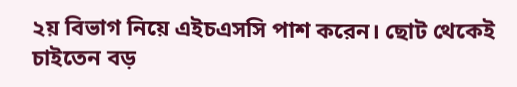২য় বিভাগ নিয়ে এইচএসসি পাশ করেন। ছোট থেকেই চাইতেন বড়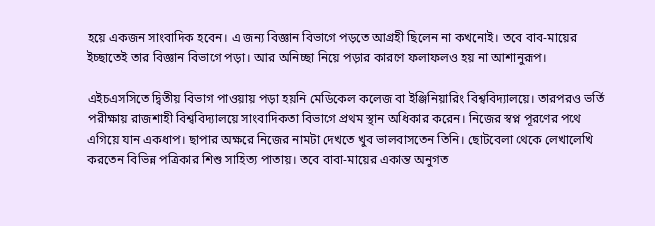হয়ে একজন সাংবাদিক হবেন। এ জন্য বিজ্ঞান বিভাগে পড়তে আগ্রহী ছিলেন না কখনোই। তবে বাব-মায়ের ইচ্ছাতেই তার বিজ্ঞান বিভাগে পড়া। আর অনিচ্ছা নিয়ে পড়ার কারণে ফলাফলও হয় না আশানুরূপ।

এইচএসসিতে দ্বিতীয় বিভাগ পাওয়ায় পড়া হয়নি মেডিকেল কলেজ বা ইঞ্জিনিয়ারিং বিশ্ববিদ্যালয়ে। তারপরও ভর্তি পরীক্ষায় রাজশাহী বিশ্ববিদ্যালয়ে সাংবাদিকতা বিভাগে প্রথম স্থান অধিকার করেন। নিজের স্বপ্ন পূরণের পথে এগিয়ে যান একধাপ। ছাপার অক্ষরে নিজের নামটা দেখতে খুব ভালবাসতেন তিনি। ছোটবেলা থেকে লেখালেখি করতেন বিভিন্ন পত্রিকার শিশু সাহিত্য পাতায়। তবে বাবা-মায়ের একান্ত অনুগত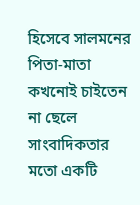হিসেবে সালমনের পিতা-মাতা কখনোই চাইতেন না ছেলে সাংবাদিকতার মতো একটি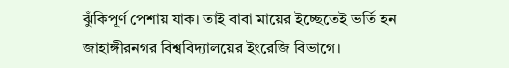ঝুঁকিপূর্ণ পেশায় যাক। তাই বাবা মায়ের ইচ্ছেতেই ভর্তি হন জাহাঙ্গীরনগর বিশ্ববিদ্যালয়ের ইংরেজি বিভাগে।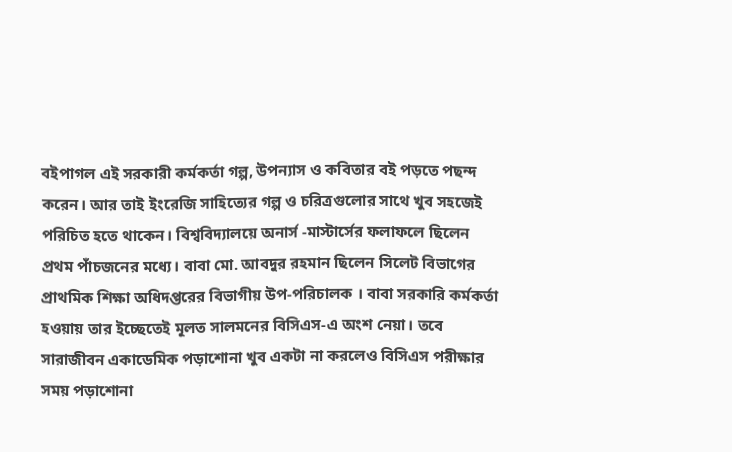বইপাগল এই সরকারী কর্মকর্তা গল্প, উপন্যাস ও কবিতার বই পড়তে পছন্দ করেন। আর তাই ইংরেজি সাহিত্যের গল্প ও চরিত্রগুলোর সাথে খুব সহজেই পরিচিত হতে থাকেন। বিশ্ববিদ্যালয়ে অনার্স -মাস্টার্সের ফলাফলে ছিলেন প্রথম পাঁচজনের মধ্যে। বাবা মো. আবদুর রহমান ছিলেন সিলেট বিভাগের প্রাথমিক শিক্ষা অধিদপ্তরের বিভাগীয় উপ-পরিচালক । বাবা সরকারি কর্মকর্তা হওয়ায় তার ইচ্ছেতেই মূলত সালমনের বিসিএস-এ অংশ নেয়া। তবে সারাজীবন একাডেমিক পড়াশোনা খুব একটা না করলেও বিসিএস পরীক্ষার সময় পড়াশোনা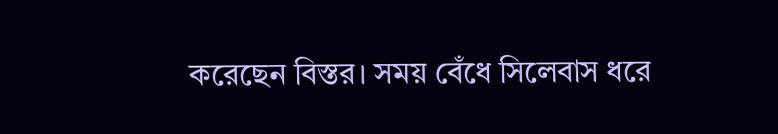করেছেন বিস্তর। সময় বেঁধে সিলেবাস ধরে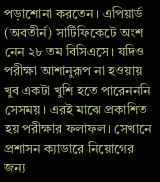পড়াশোনা করতেন। এপিয়ার্ড (অবতীর্ন) সার্টিফিকেটে অংশ নেন ২৮ তম বিসিএসে। যদিও পরীক্ষা আশানুরূপ না হওয়ায় খুব একটা খুশি হতে পারেনননি সেসময়। এরই মাঝে প্রকাশিত হয় পরীক্ষার ফলাফল। সেখানে প্রশাসন ক্যাডারে নিয়োগের জন্য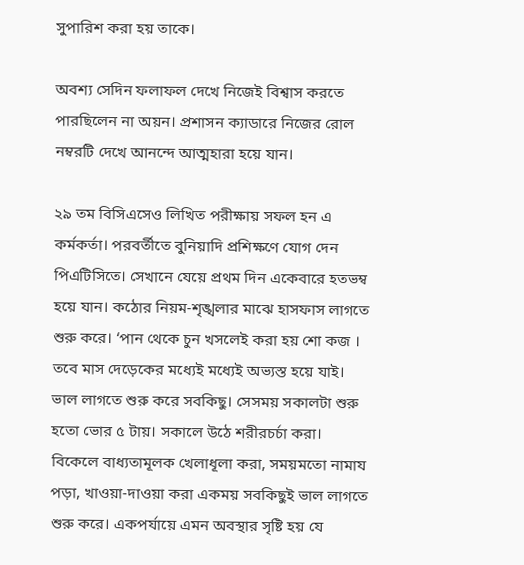সুপারিশ করা হয় তাকে।

অবশ্য সেদিন ফলাফল দেখে নিজেই বিশ্বাস করতে পারছিলেন না অয়ন। প্রশাসন ক্যাডারে নিজের রোল নম্বরটি দেখে আনন্দে আত্মহারা হয়ে যান।

২৯ তম বিসিএসেও লিখিত পরীক্ষায় সফল হন এ কর্মকর্তা। পরবর্তীতে বুনিয়াদি প্রশিক্ষণে যোগ দেন পিএটিসিতে। সেখানে যেয়ে প্রথম দিন একেবারে হতভম্ব হয়ে যান। কঠোর নিয়ম-শৃঙ্খলার মাঝে হাসফাস লাগতে শুরু করে। ‘পান থেকে চুন খসলেই করা হয় শো কজ । তবে মাস দেড়েকের মধ্যেই মধ্যেই অভ্যস্ত হয়ে যাই। ভাল লাগতে শুরু করে সবকিছু। সেসময় সকালটা শুরু হতো ভোর ৫ টায়। সকালে উঠে শরীরচর্চা করা। বিকেলে বাধ্যতামূলক খেলাধূলা করা, সময়মতো নামায পড়া, খাওয়া-দাওয়া করা একময় সবকিছুই ভাল লাগতে শুরু করে। একপর্যায়ে এমন অবস্থার সৃষ্টি হয় যে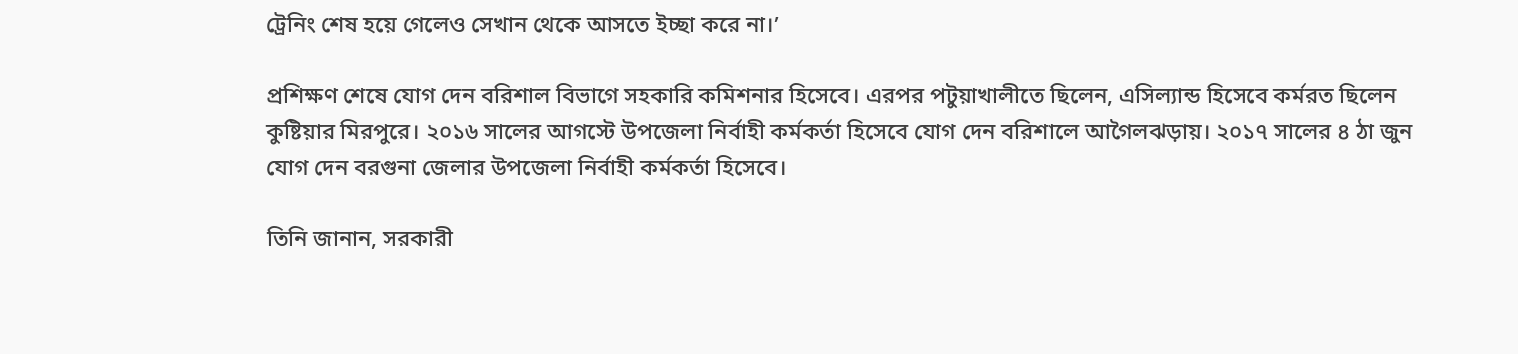ট্রেনিং শেষ হয়ে গেলেও সেখান থেকে আসতে ইচ্ছা করে না।’

প্রশিক্ষণ শেষে যোগ দেন বরিশাল বিভাগে সহকারি কমিশনার হিসেবে। এরপর পটুয়াখালীতে ছিলেন, এসিল্যান্ড হিসেবে কর্মরত ছিলেন কুষ্টিয়ার মিরপুরে। ২০১৬ সালের আগস্টে উপজেলা নির্বাহী কর্মকর্তা হিসেবে যোগ দেন বরিশালে আগৈলঝড়ায়। ২০১৭ সালের ৪ ঠা জুন যোগ দেন বরগুনা জেলার উপজেলা নির্বাহী কর্মকর্তা হিসেবে।

তিনি জানান, সরকারী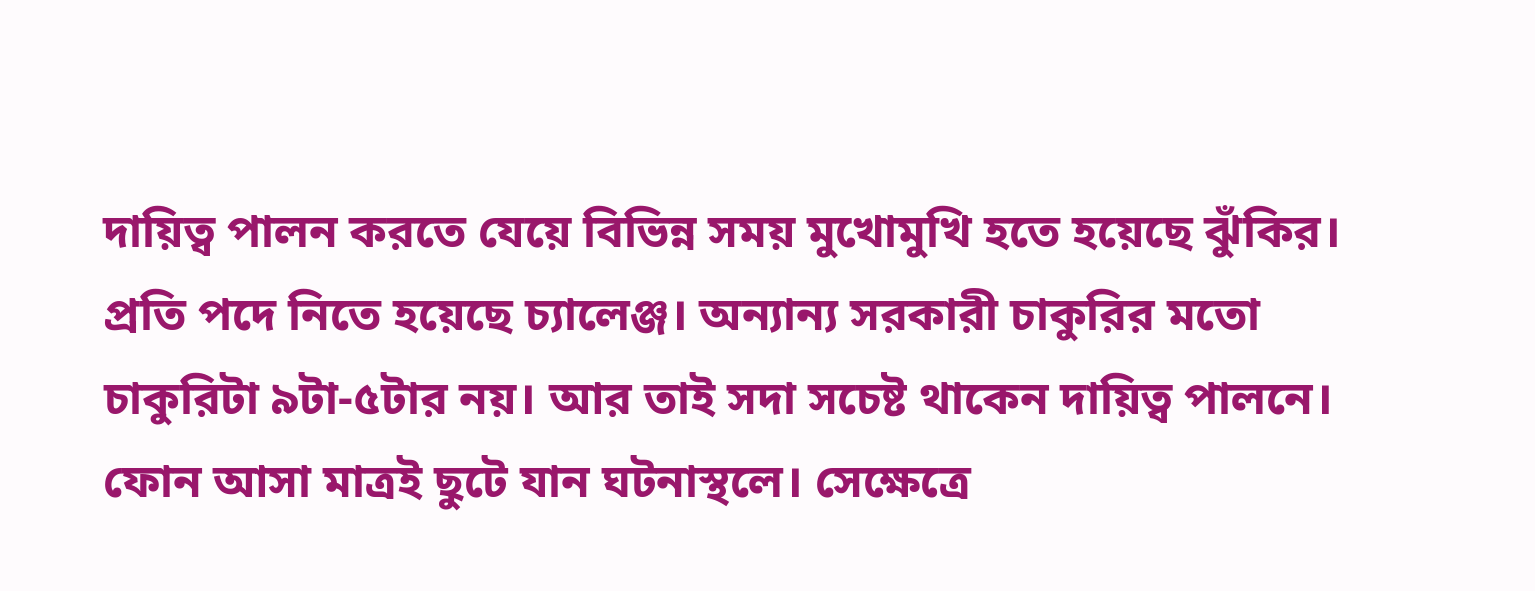দায়িত্ব পালন করতে যেয়ে বিভিন্ন সময় মুখোমুখি হতে হয়েছে ঝুঁকির। প্রতি পদে নিতে হয়েছে চ্যালেঞ্জ। অন্যান্য সরকারী চাকুরির মতো চাকুরিটা ৯টা-৫টার নয়। আর তাই সদা সচেষ্ট থাকেন দায়িত্ব পালনে। ফোন আসা মাত্রই ছুটে যান ঘটনাস্থলে। সেক্ষেত্রে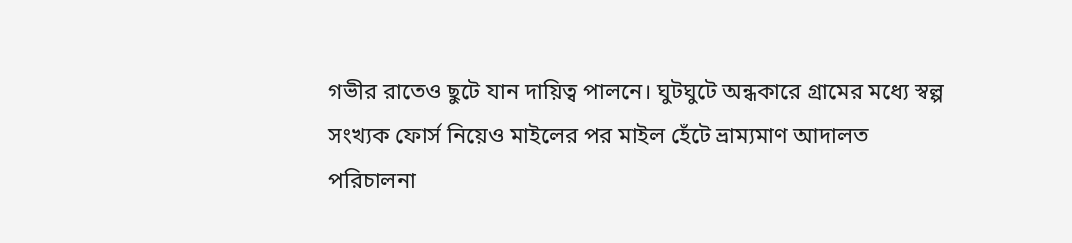গভীর রাতেও ছুটে যান দায়িত্ব পালনে। ঘুটঘুটে অন্ধকারে গ্রামের মধ্যে স্বল্প সংখ্যক ফোর্স নিয়েও মাইলের পর মাইল হেঁটে ভ্রাম্যমাণ আদালত পরিচালনা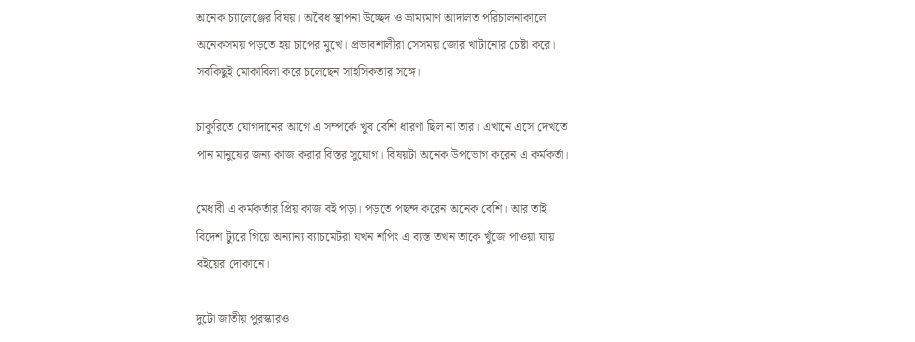অনেক চ্যালেঞ্জের বিষয়। অবৈধ স্থাপনা উচ্ছেদ ও ভ্রাম্যমাণ আদালত পরিচালনাকালে অনেকসময় পড়তে হয় চাপের মুখে। প্রভাবশালীরা সেসময় জোর খাটানোর চেষ্টা করে। সবকিছুই মোকাবিলা করে চলেছেন সাহসিকতার সঙ্গে।

চাকুরিতে যোগদানের আগে এ সম্পর্কে খুব বেশি ধারণা ছিল না তার। এখানে এসে দেখতে পান মানুষের জন্য কাজ করার বিস্তর সুযোগ। বিষয়টা অনেক উপভোগ করেন এ কর্মকর্তা।

মেধাবী এ কর্মকর্তার প্রিয় কাজ বই পড়া। পড়তে পছন্দ করেন অনেক বেশি। আর তাই বিদেশ ট্যুরে গিয়ে অন্যান্য ব্যাচমেটরা যখন শপিং এ ব্যস্ত তখন তাকে খুঁজে পাওয়া যায় বইয়ের দোকানে।

দুটো জাতীয় পুরস্কারও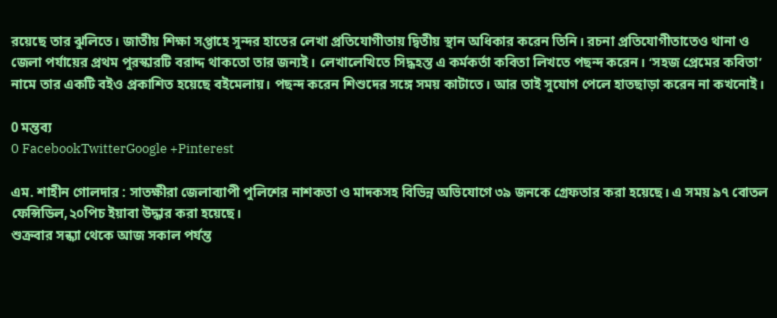রয়েছে তার ঝুলিতে। জাতীয় শিক্ষা সপ্তাহে সুন্দর হাতের লেখা প্রতিযোগীতায় দ্বিতীয় স্থান অধিকার করেন তিনি। রচনা প্রতিযোগীতাতেও থানা ও জেলা পর্যায়ের প্রথম পুরস্কারটি বরাদ্দ থাকতো তার জন্যই। লেখালেখিতে সিদ্ধহস্ত এ কর্মকর্তা কবিতা লিখতে পছন্দ করেন। ‘সহজ প্রেমের কবিতা’ নামে তার একটি বইও প্রকাশিত হয়েছে বইমেলায়। পছন্দ করেন শিশুদের সঙ্গে সময় কাটাতে। আর তাই সুযোগ পেলে হাতছাড়া করেন না কখনোই।

0 মন্তব্য
0 FacebookTwitterGoogle +Pinterest

এম. শাহীন গোলদার : সাতক্ষীরা জেলাব্যাপী পুলিশের নাশকতা ও মাদকসহ বিভিন্ন অভিযোগে ৩৯ জনকে গ্রেফতার করা হয়েছে। এ সময় ৯৭ বোতল ফেন্সিডিল,২০পিচ ইয়াবা উদ্ধার করা হয়েছে।
শুক্রবার সন্ধ্যা থেকে আজ সকাল পর্যন্ত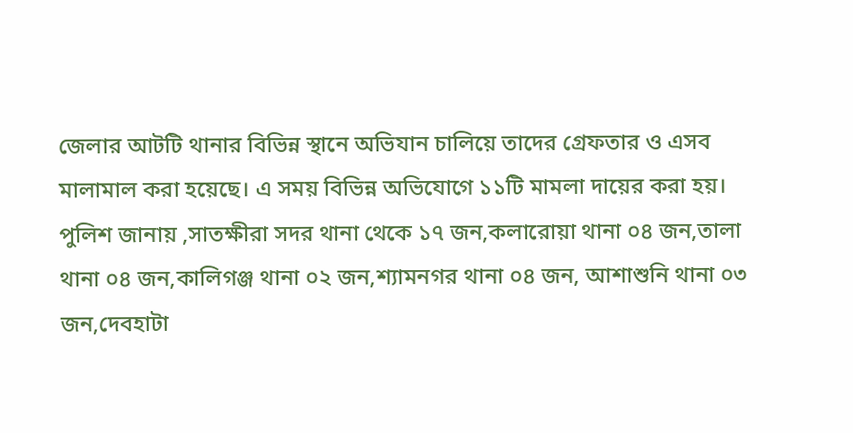জেলার আটটি থানার বিভিন্ন স্থানে অভিযান চালিয়ে তাদের গ্রেফতার ও এসব মালামাল করা হয়েছে। এ সময় বিভিন্ন অভিযোগে ১১টি মামলা দায়ের করা হয়।
পুলিশ জানায় ,সাতক্ষীরা সদর থানা থেকে ১৭ জন,কলারোয়া থানা ০৪ জন,তালা থানা ০৪ জন,কালিগঞ্জ থানা ০২ জন,শ্যামনগর থানা ০৪ জন, আশাশুনি থানা ০৩ জন,দেবহাটা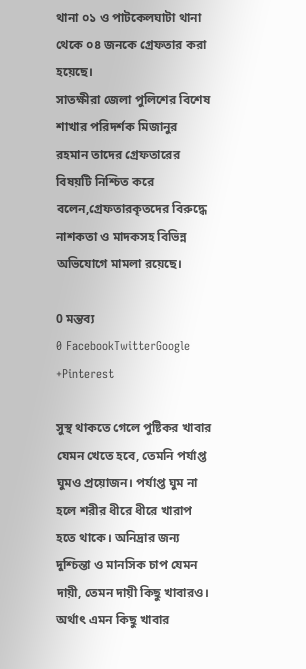থানা ০১ ও পাটকেলঘাটা থানা থেকে ০৪ জনকে গ্রেফতার করা হয়েছে।
সাতক্ষীরা জেলা পুলিশের বিশেষ শাখার পরিদর্শক মিজানুর রহমান তাদের গ্রেফতারের বিষয়টি নিশ্চিত করে বলেন,গ্রেফতারকৃতদের বিরুদ্ধে নাশকতা ও মাদকসহ বিভিন্ন অভিযোগে মামলা রয়েছে।

0 মন্তব্য
0 FacebookTwitterGoogle +Pinterest

সুস্থ থাকতে গেলে পুষ্টিকর খাবার যেমন খেতে হবে, তেমনি পর্যাপ্ত ঘুমও প্রয়োজন। পর্যাপ্ত ঘুম না হলে শরীর ধীরে ধীরে খারাপ হতে থাকে। অনিদ্রার জন্য দুশ্চিন্তা ও মানসিক চাপ যেমন দায়ী, তেমন দায়ী কিছু খাবারও। অর্থাৎ এমন কিছু খাবার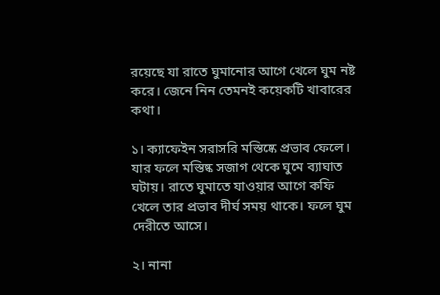রয়েছে যা রাতে ঘুমানোর আগে খেলে ঘুম নষ্ট করে। জেনে নিন তেমনই কয়েকটি খাবারের কথা।

১। ক্যাফেইন সরাসরি মস্তিষ্কে প্রভাব ফেলে। যার ফলে মস্তিষ্ক সজাগ থেকে ঘুমে ব্যাঘাত ঘটায়। রাতে ঘুমাতে যাওয়ার আগে কফি খেলে তার প্রভাব দীর্ঘ সময় থাকে। ফলে ঘুম দেরীতে আসে।

২। নানা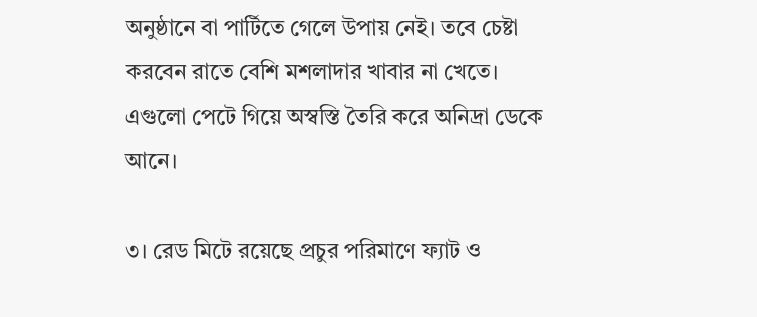অনুষ্ঠানে বা পার্টিতে গেলে উপায় নেই। তবে চেষ্টা করবেন রাতে বেশি মশলাদার খাবার না খেতে। এগুলো পেটে গিয়ে অস্বস্তি তৈরি করে অনিদ্রা ডেকে আনে।

৩। রেড মিটে রয়েছে প্রচুর পরিমাণে ফ্যাট ও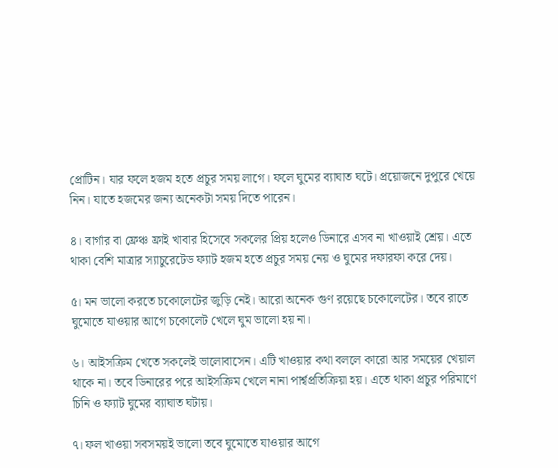প্রোটিন। যার ফলে হজম হতে প্রচুর সময় লাগে। ফলে ঘুমের ব্যাঘাত ঘটে। প্রয়োজনে দুপুরে খেয়ে নিন। যাতে হজমের জন্য অনেকটা সময় দিতে পারেন।

৪। বার্গার বা ফ্রেঞ্চ ফ্রাই খাবার হিসেবে সকলের প্রিয় হলেও ডিনারে এসব না খাওয়াই শ্রেয়। এতে থাকা বেশি মাত্রার স্যাচুরেটেড ফ্যাট হজম হতে প্রচুর সময় নেয় ও ঘুমের দফারফা করে দেয়।

৫। মন ভালো করতে চকোলেটের জুড়ি নেই। আরো অনেক গুণ রয়েছে চকোলেটের। তবে রাতে ঘুমোতে যাওয়ার আগে চকোলেট খেলে ঘুম ভালো হয় না।

৬। আইসক্রিম খেতে সকলেই ভালোবাসেন। এটি খাওয়ার কথা বললে কারো আর সময়ের খেয়াল থাকে না। তবে ডিনারের পরে আইসক্রিম খেলে নানা পার্শ্বপ্রতিক্রিয়া হয়। এতে থাকা প্রচুর পরিমাণে চিনি ও ফ্যাট ঘুমের ব্যাঘাত ঘটায়।

৭। ফল খাওয়া সবসময়ই ভালো তবে ঘুমোতে যাওয়ার আগে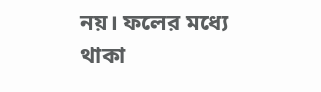নয়। ফলের মধ্যে থাকা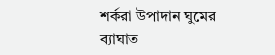শর্করা উপাদান ঘুমের ব্যাঘাত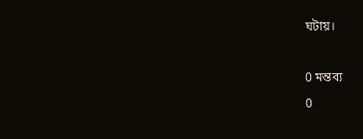ঘটায়।

0 মন্তব্য
0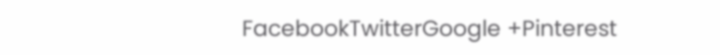FacebookTwitterGoogle +Pinterest